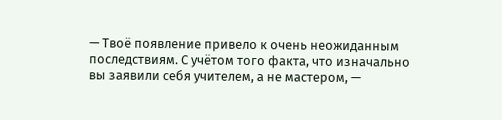— Твоё появление привело к очень неожиданным последствиям. С учётом того факта, что изначально вы заявили себя учителем, а не мастером, —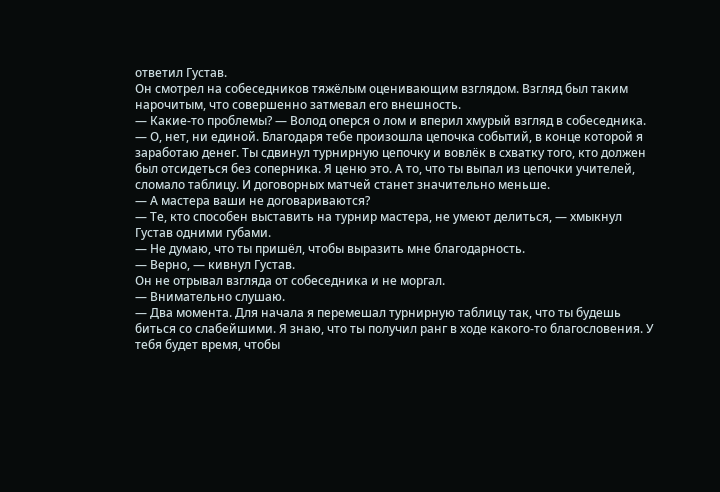ответил Густав.
Он смотрел на собеседников тяжёлым оценивающим взглядом. Взгляд был таким нарочитым, что совершенно затмевал его внешность.
— Какие-то проблемы? — Волод оперся о лом и вперил хмурый взгляд в собеседника.
— О, нет, ни единой. Благодаря тебе произошла цепочка событий, в конце которой я заработаю денег. Ты сдвинул турнирную цепочку и вовлёк в схватку того, кто должен был отсидеться без соперника. Я ценю это. А то, что ты выпал из цепочки учителей, сломало таблицу. И договорных матчей станет значительно меньше.
— А мастера ваши не договариваются?
— Те, кто способен выставить на турнир мастера, не умеют делиться, — хмыкнул Густав одними губами.
— Не думаю, что ты пришёл, чтобы выразить мне благодарность.
— Верно, — кивнул Густав.
Он не отрывал взгляда от собеседника и не моргал.
— Внимательно слушаю.
— Два момента. Для начала я перемешал турнирную таблицу так, что ты будешь биться со слабейшими. Я знаю, что ты получил ранг в ходе какого-то благословения. У тебя будет время, чтобы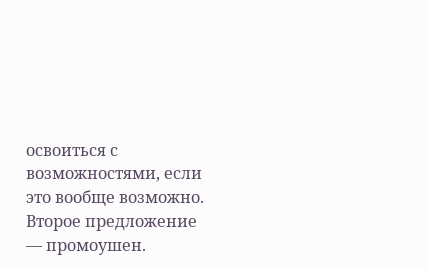освоиться с возможностями, если это вообще возможно. Второе предложение — промоушен.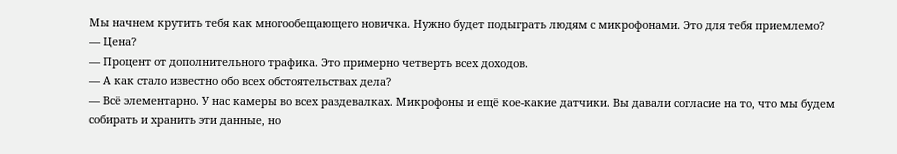Мы начнем крутить тебя как многообещающего новичка. Нужно будет подыграть людям с микрофонами. Это для тебя приемлемо?
— Цена?
— Процент от дополнительного трафика. Это примерно четверть всех доходов.
— А как стало известно обо всех обстоятельствах дела?
— Всё элементарно. У нас камеры во всех раздевалках. Микрофоны и ещё кое-какие датчики. Вы давали согласие на то, что мы будем собирать и хранить эти данные, но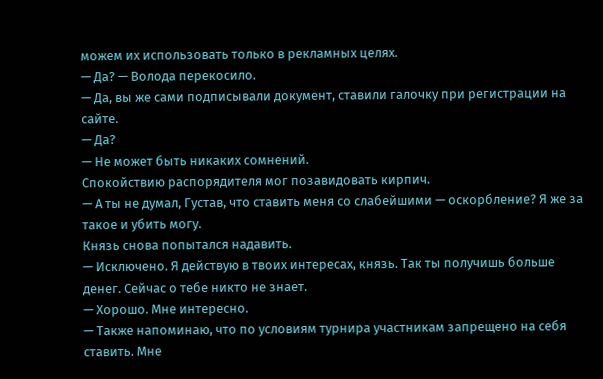можем их использовать только в рекламных целях.
— Да? — Волода перекосило.
— Да, вы же сами подписывали документ, ставили галочку при регистрации на сайте.
— Да?
— Не может быть никаких сомнений.
Спокойствию распорядителя мог позавидовать кирпич.
— А ты не думал, Густав, что ставить меня со слабейшими — оскорбление? Я же за такое и убить могу.
Князь снова попытался надавить.
— Исключено. Я действую в твоих интересах, князь. Так ты получишь больше денег. Сейчас о тебе никто не знает.
— Хорошо. Мне интересно.
— Также напоминаю, что по условиям турнира участникам запрещено на себя ставить. Мне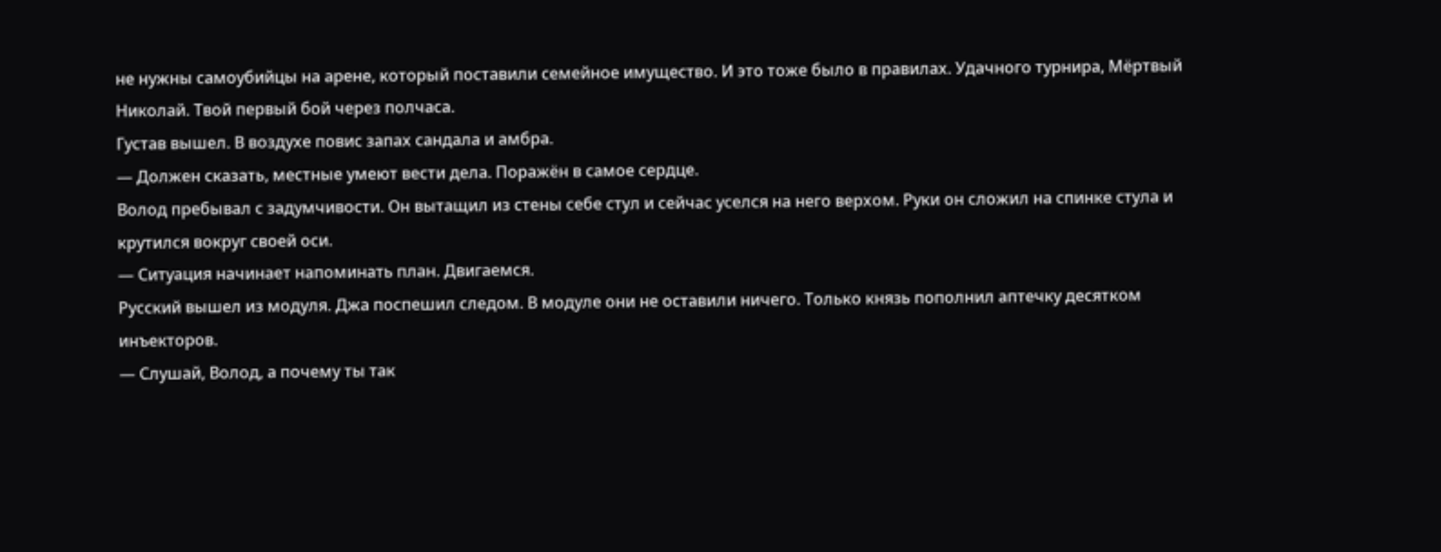не нужны самоубийцы на арене, который поставили семейное имущество. И это тоже было в правилах. Удачного турнира, Мёртвый Николай. Твой первый бой через полчаса.
Густав вышел. В воздухе повис запах сандала и амбра.
— Должен сказать, местные умеют вести дела. Поражён в самое сердце.
Волод пребывал с задумчивости. Он вытащил из стены себе стул и сейчас уселся на него верхом. Руки он сложил на спинке стула и крутился вокруг своей оси.
— Ситуация начинает напоминать план. Двигаемся.
Русский вышел из модуля. Джа поспешил следом. В модуле они не оставили ничего. Только князь пополнил аптечку десятком инъекторов.
— Слушай, Волод, а почему ты так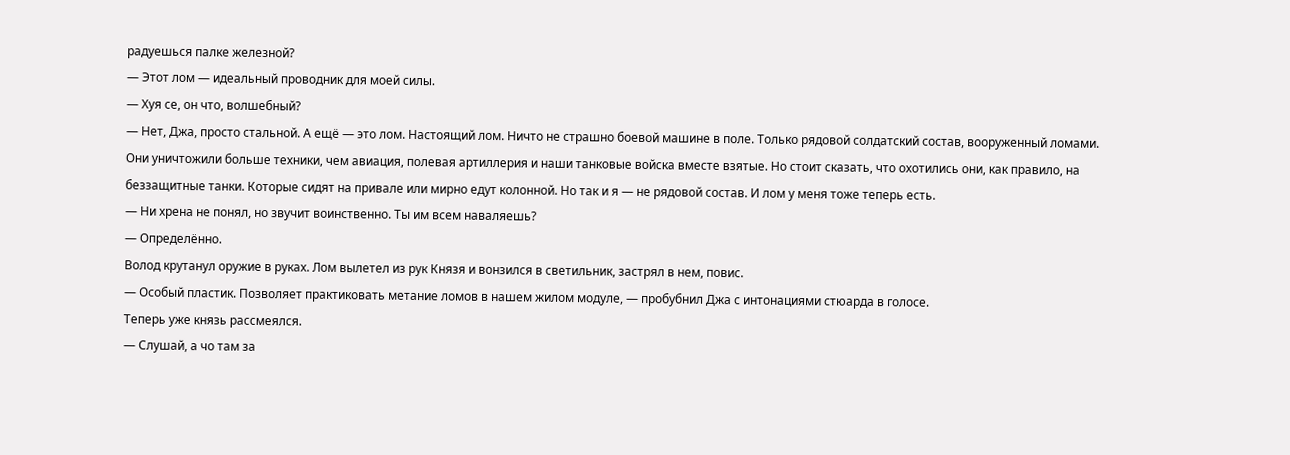радуешься палке железной?
— Этот лом — идеальный проводник для моей силы.
— Хуя се, он что, волшебный?
— Нет, Джа, просто стальной. А ещё — это лом. Настоящий лом. Ничто не страшно боевой машине в поле. Только рядовой солдатский состав, вооруженный ломами. Они уничтожили больше техники, чем авиация, полевая артиллерия и наши танковые войска вместе взятые. Но стоит сказать, что охотились они, как правило, на беззащитные танки. Которые сидят на привале или мирно едут колонной. Но так и я — не рядовой состав. И лом у меня тоже теперь есть.
— Ни хрена не понял, но звучит воинственно. Ты им всем наваляешь?
— Определённо.
Волод крутанул оружие в руках. Лом вылетел из рук Князя и вонзился в светильник, застрял в нем, повис.
— Особый пластик. Позволяет практиковать метание ломов в нашем жилом модуле, — пробубнил Джа с интонациями стюарда в голосе.
Теперь уже князь рассмеялся.
— Слушай, а чо там за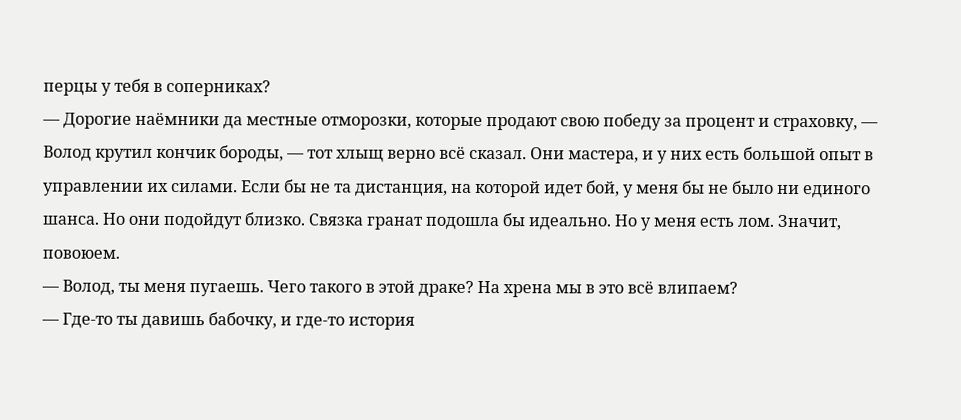перцы у тебя в соперниках?
— Дорогие наёмники да местные отморозки, которые продают свою победу за процент и страховку, — Волод крутил кончик бороды, — тот хлыщ верно всё сказал. Они мастера, и у них есть большой опыт в управлении их силами. Если бы не та дистанция, на которой идет бой, у меня бы не было ни единого шанса. Но они подойдут близко. Связка гранат подошла бы идеально. Но у меня есть лом. Значит, повоюем.
— Волод, ты меня пугаешь. Чего такого в этой драке? На хрена мы в это всё влипаем?
— Где-то ты давишь бабочку, и где-то история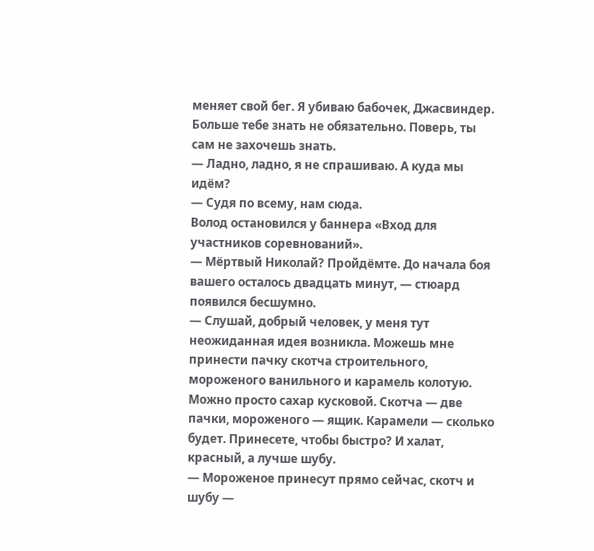меняет свой бег. Я убиваю бабочек, Джасвиндер. Больше тебе знать не обязательно. Поверь, ты сам не захочешь знать.
— Ладно, ладно, я не спрашиваю. А куда мы идём?
— Судя по всему, нам сюда.
Волод остановился у баннера «Вход для участников соревнований».
— Мёртвый Николай? Пройдёмте. До начала боя вашего осталось двадцать минут, — стюард появился бесшумно.
— Слушай, добрый человек, у меня тут неожиданная идея возникла. Можешь мне принести пачку скотча строительного, мороженого ванильного и карамель колотую. Можно просто сахар кусковой. Скотча — две пачки, мороженого — ящик. Карамели — сколько будет. Принесете, чтобы быстро? И халат, красный, а лучше шубу.
— Мороженое принесут прямо сейчас, скотч и шубу —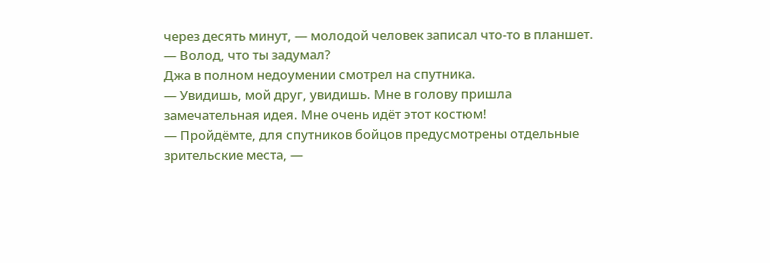через десять минут, — молодой человек записал что-то в планшет.
— Волод, что ты задумал?
Джа в полном недоумении смотрел на спутника.
— Увидишь, мой друг, увидишь. Мне в голову пришла замечательная идея. Мне очень идёт этот костюм!
— Пройдёмте, для спутников бойцов предусмотрены отдельные зрительские места, —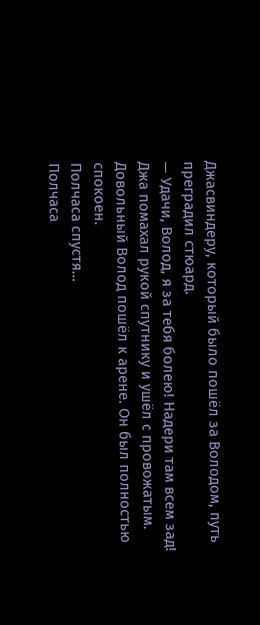Джасвиндеру, который было пошёл за Володом, путь преградил стюард.
— Удачи, Волод, я за тебя болею! Надери там всем зад!
Джа помахал рукой спутнику и ушёл с провожатым. Довольный Волод пошёл к арене. Он был полностью спокоен.
Полчаса спустя…
Полчаса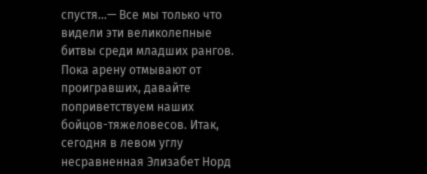спустя…— Все мы только что видели эти великолепные битвы среди младших рангов. Пока арену отмывают от проигравших, давайте поприветствуем наших бойцов-тяжеловесов. Итак, сегодня в левом углу несравненная Элизабет Норд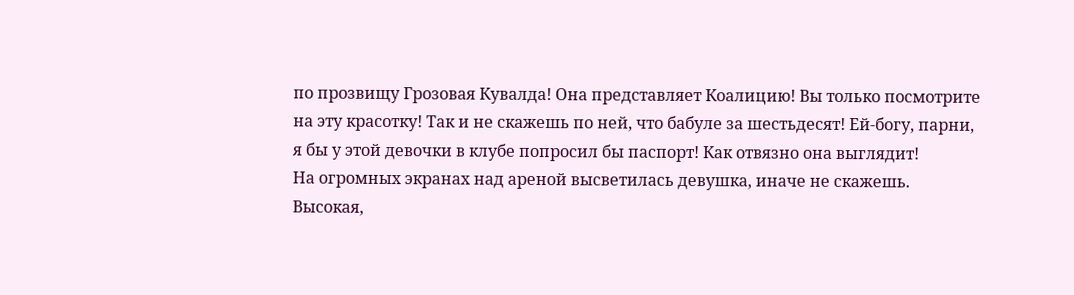по прозвищу Грозовая Кувалда! Она представляет Коалицию! Вы только посмотрите на эту красотку! Так и не скажешь по ней, что бабуле за шестьдесят! Ей-богу, парни, я бы у этой девочки в клубе попросил бы паспорт! Как отвязно она выглядит!
На огромных экранах над ареной высветилась девушка, иначе не скажешь. Высокая,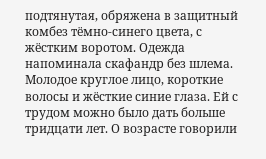подтянутая, обряжена в защитный комбез тёмно-синего цвета, с жёстким воротом. Одежда напоминала скафандр без шлема. Молодое круглое лицо, короткие волосы и жёсткие синие глаза. Ей с трудом можно было дать больше тридцати лет. О возрасте говорили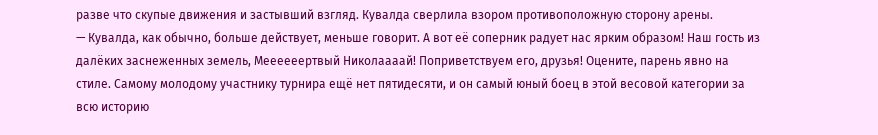разве что скупые движения и застывший взгляд. Кувалда сверлила взором противоположную сторону арены.
— Кувалда, как обычно, больше действует, меньше говорит. А вот её соперник радует нас ярким образом! Наш гость из далёких заснеженных земель, Меееееертвый Николаааай! Поприветствуем его, друзья! Оцените, парень явно на стиле. Самому молодому участнику турнира ещё нет пятидесяти, и он самый юный боец в этой весовой категории за всю историю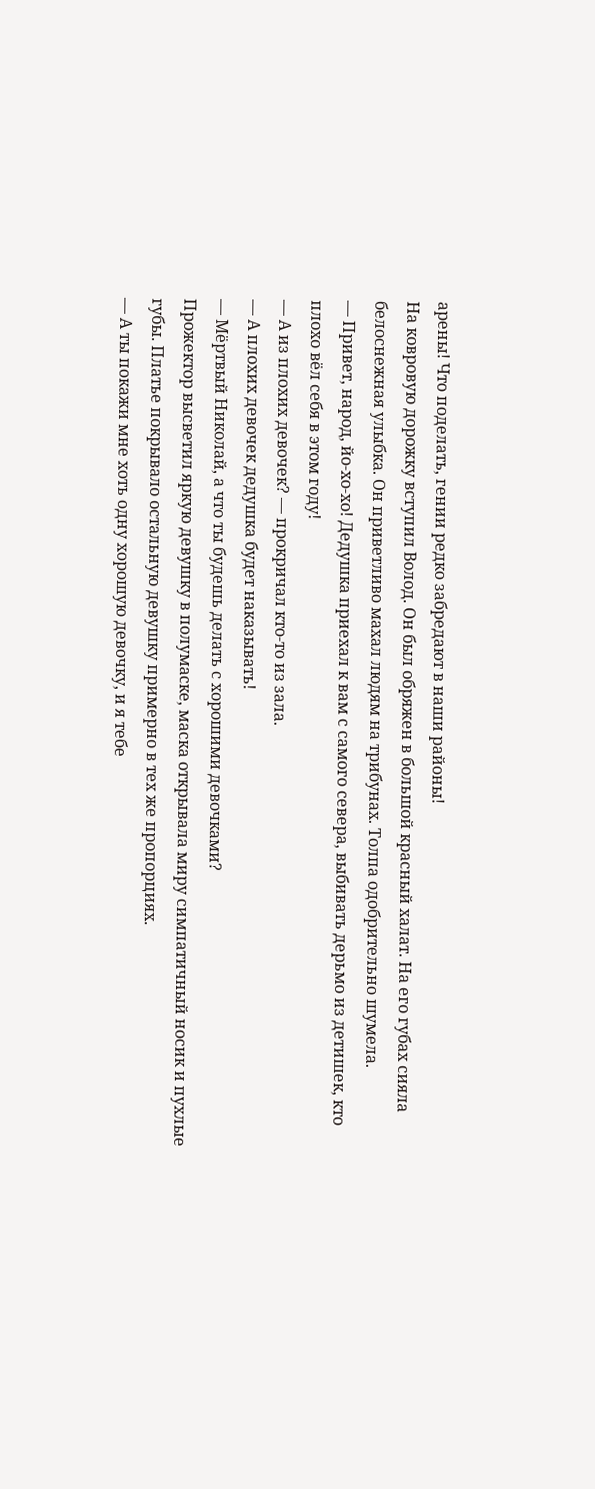арены! Что поделать, гении редко забредают в наши районы!
На ковровую дорожку вступил Волод. Он был обряжен в большой красный халат. На его губах сияла белоснежная улыбка. Он приветливо махал людям на трибунах. Толпа одобрительно шумела.
— Привет, народ, йо-хо-хо! Дедушка приехал к вам с самого севера, выбивать дерьмо из детишек, кто плохо вёл себя в этом году!
— А из плохих девочек? — прокричал кто-то из зала.
— А плохих девочек дедушка будет наказывать!
— Мёртвый Николай, а что ты будешь делать с хорошими девочками?
Прожектор высветил яркую девушку в полумаске, маска открывала миру симпатичный носик и пухлые губы. Платье покрывало остальную девушку примерно в тех же пропорциях.
— А ты покажи мне хоть одну хорошую девочку, и я тебе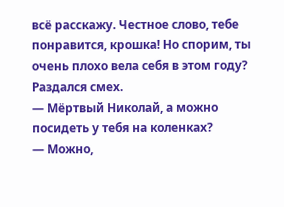всё расскажу. Честное слово, тебе понравится, крошка! Но спорим, ты очень плохо вела себя в этом году?
Раздался смех.
— Мёртвый Николай, а можно посидеть у тебя на коленках?
— Можно,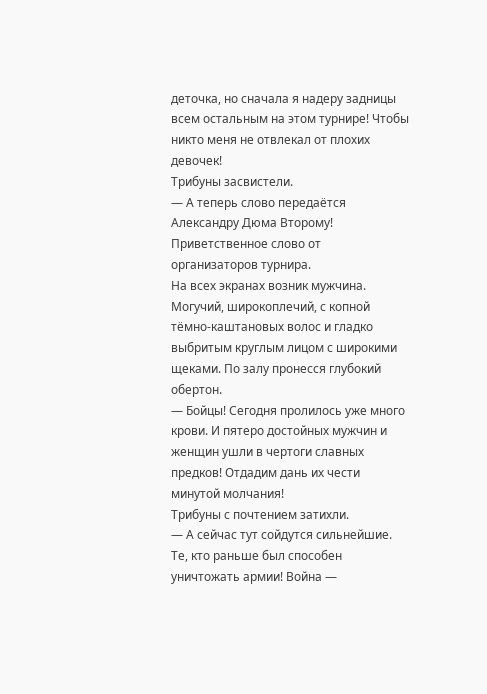деточка, но сначала я надеру задницы всем остальным на этом турнире! Чтобы никто меня не отвлекал от плохих девочек!
Трибуны засвистели.
— А теперь слово передаётся Александру Дюма Второму! Приветственное слово от организаторов турнира.
На всех экранах возник мужчина. Могучий, широкоплечий, с копной тёмно-каштановых волос и гладко выбритым круглым лицом с широкими щеками. По залу пронесся глубокий обертон.
— Бойцы! Сегодня пролилось уже много крови. И пятеро достойных мужчин и женщин ушли в чертоги славных предков! Отдадим дань их чести минутой молчания!
Трибуны с почтением затихли.
— А сейчас тут сойдутся сильнейшие. Те, кто раньше был способен уничтожать армии! Война —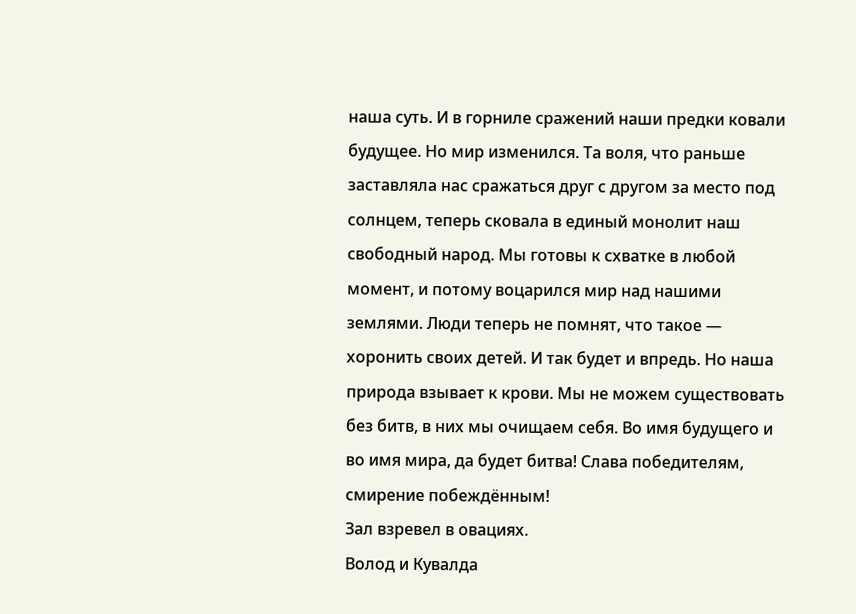наша суть. И в горниле сражений наши предки ковали будущее. Но мир изменился. Та воля, что раньше заставляла нас сражаться друг с другом за место под солнцем, теперь сковала в единый монолит наш свободный народ. Мы готовы к схватке в любой момент, и потому воцарился мир над нашими землями. Люди теперь не помнят, что такое — хоронить своих детей. И так будет и впредь. Но наша природа взывает к крови. Мы не можем существовать без битв, в них мы очищаем себя. Во имя будущего и во имя мира, да будет битва! Слава победителям, смирение побеждённым!
Зал взревел в овациях.
Волод и Кувалда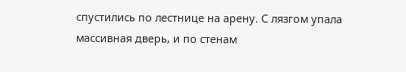спустились по лестнице на арену. С лязгом упала массивная дверь, и по стенам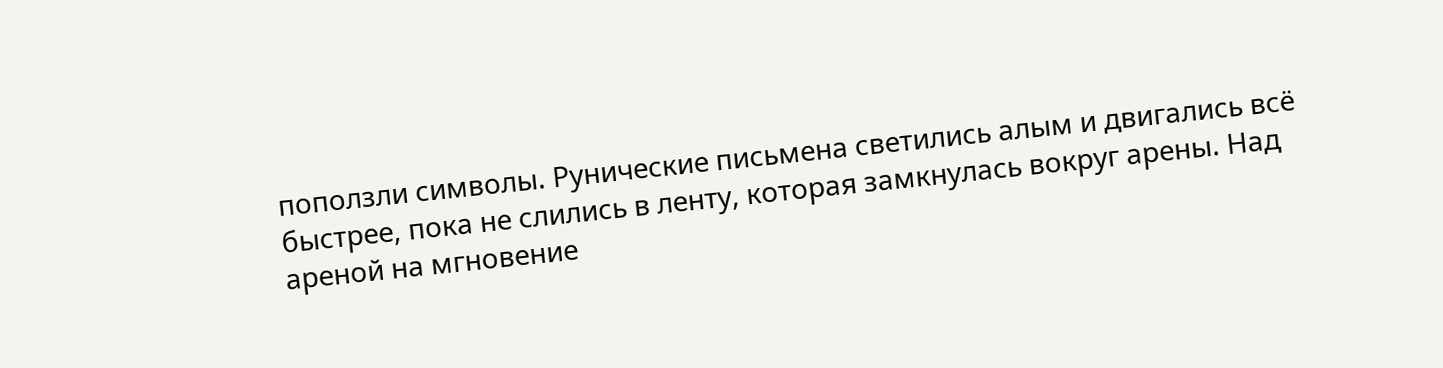поползли символы. Рунические письмена светились алым и двигались всё быстрее, пока не слились в ленту, которая замкнулась вокруг арены. Над ареной на мгновение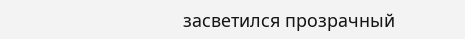засветился прозрачный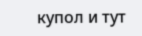купол и тут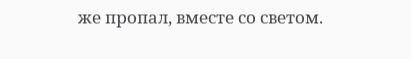же пропал, вместе со светом.